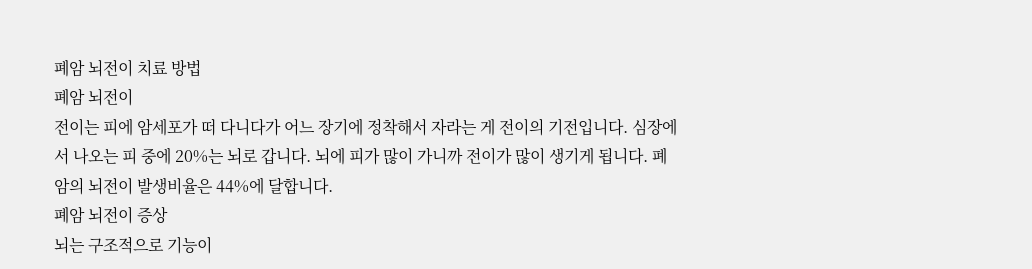폐암 뇌전이 치료 방법
폐암 뇌전이
전이는 피에 암세포가 떠 다니다가 어느 장기에 정착해서 자라는 게 전이의 기전입니다. 심장에서 나오는 피 중에 20%는 뇌로 갑니다. 뇌에 피가 많이 가니까 전이가 많이 생기게 됩니다. 폐암의 뇌전이 발생비율은 44%에 달합니다.
폐암 뇌전이 증상
뇌는 구조적으로 기능이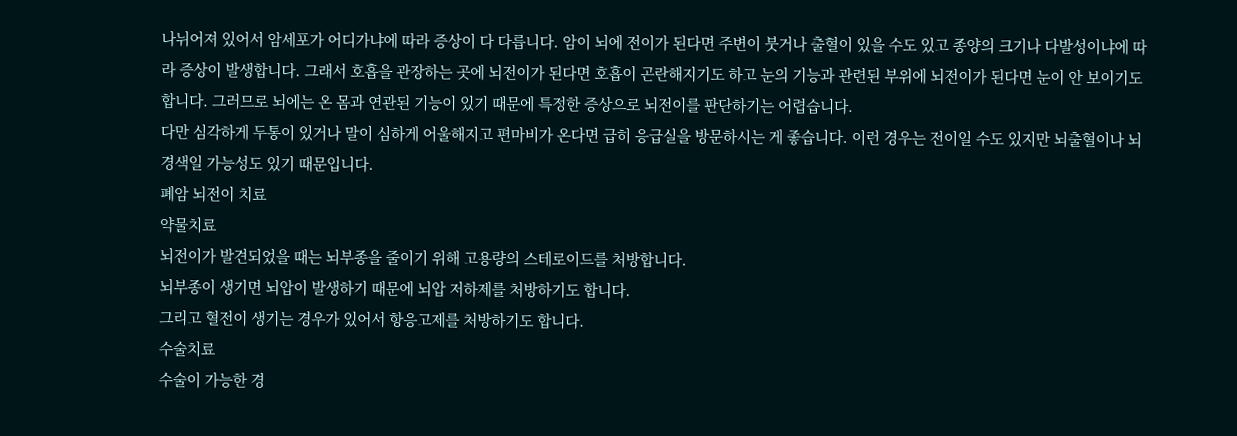나뉘어져 있어서 암세포가 어디가냐에 따라 증상이 다 다릅니다. 암이 뇌에 전이가 된다면 주변이 붓거나 출혈이 있을 수도 있고 종양의 크기나 다발성이냐에 따라 증상이 발생합니다. 그래서 호흡을 관장하는 곳에 뇌전이가 된다면 호흡이 곤란해지기도 하고 눈의 기능과 관련된 부위에 뇌전이가 된다면 눈이 안 보이기도 합니다. 그러므로 뇌에는 온 몸과 연관된 기능이 있기 때문에 특정한 증상으로 뇌전이를 판단하기는 어렵습니다.
다만 심각하게 두통이 있거나 말이 심하게 어울해지고 편마비가 온다면 급히 응급실을 방문하시는 게 좋습니다. 이런 경우는 전이일 수도 있지만 뇌출혈이나 뇌경색일 가능성도 있기 때문입니다.
폐암 뇌전이 치료
약물치료
뇌전이가 발견되었을 때는 뇌부종을 줄이기 위해 고용량의 스테로이드를 처방합니다.
뇌부종이 생기면 뇌압이 발생하기 때문에 뇌압 저하제를 처방하기도 합니다.
그리고 혈전이 생기는 경우가 있어서 항응고제를 처방하기도 합니다.
수술치료
수술이 가능한 경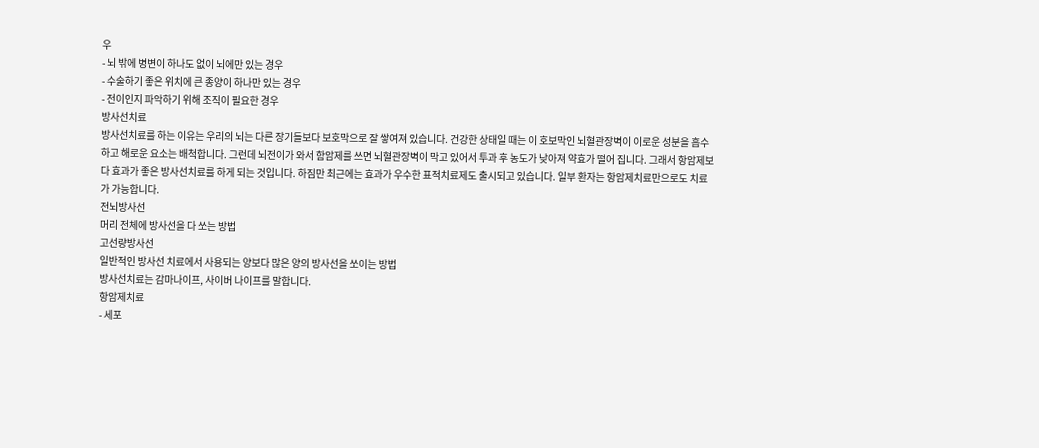우
- 뇌 밖에 병변이 하나도 없이 뇌에만 있는 경우
- 수술하기 좋은 위치에 큰 종양이 하나만 있는 경우
- 전이인지 파악하기 위해 조직이 필요한 경우
방사선치료
방사선치료를 하는 이유는 우리의 뇌는 다른 장기들보다 보호막으로 잘 쌓여져 있습니다. 건강한 상태일 때는 이 호보막인 뇌혈관장벽이 이로운 성분을 흡수하고 해로운 요소는 배척합니다. 그런데 뇌전이가 와서 함암제를 쓰면 뇌혈관장벽이 막고 있어서 투과 후 농도가 낮아져 약효가 떨어 집니다. 그래서 항암제보다 효과가 좋은 방사선치료를 하게 되는 것입니다. 하짐만 최근에는 효과가 우수한 표적치료제도 출시되고 있습니다. 일부 환자는 항암제치료만으로도 치료가 가능합니다.
전뇌방사선
머리 전체에 방사선을 다 쏘는 방법
고선량방사선
일반적인 방사선 치료에서 사용되는 양보다 많은 양의 방사선을 쏘이는 방법
방사선치료는 감마나이프, 사이버 나이프를 말합니다.
항암제치료
- 세포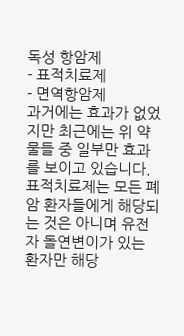독성 항암제
- 표적치료제
- 면역항암제
과거에는 효과가 없었지만 최근에는 위 약물들 중 일부만 효과를 보이고 있습니다. 표적치료제는 모든 폐암 환자들에게 해당되는 것은 아니며 유전자 돌연변이가 있는 환자만 해당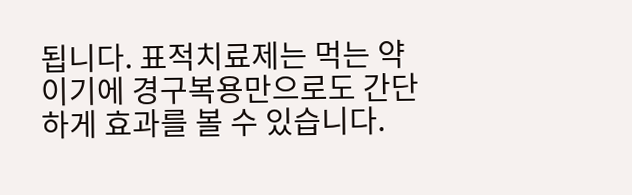됩니다. 표적치료제는 먹는 약이기에 경구복용만으로도 간단하게 효과를 볼 수 있습니다.